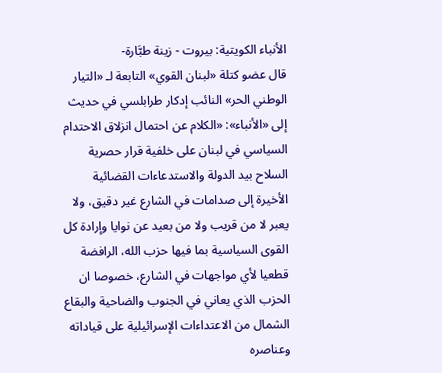الأنباء الكويتية: بيروت - زينة طبَّارة-
قال عضو كتلة «لبنان القوي» التابعة لـ «التيار الوطني الحر» النائب إدكار طرابلسي في حديث إلى «الأنباء»: «الكلام عن احتمال انزلاق الاحتدام السياسي في لبنان على خلفية قرار حصرية السلاح بيد الدولة والاستدعاءات القضائية الأخيرة إلى صدامات في الشارع غير دقيق، ولا يعبر لا من قريب ولا من بعيد عن نوايا وإرادة كل القوى السياسية بما فيها حزب الله، الرافضة قطعيا لأي مواجهات في الشارع، خصوصا ان الحزب الذي يعاني في الجنوب والضاحية والبقاع الشمال من الاعتداءات الإسرائيلية على قياداته وعناصره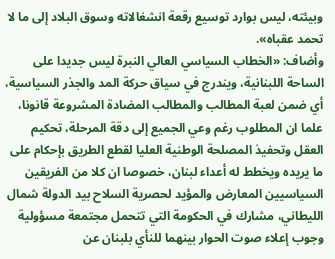وبيئته، ليس بوارد توسيع رقعة انشغالاته وسوق البلاد إلى ما لا تحمد عقباه».
وأضاف: «الخطاب السياسي العالي النبرة ليس جديدا على الساحة اللبنانية، ويندرج في سياق حركة المد والجذر السياسية، أي ضمن لعبة المطالب والمطالب المضادة المشروعة قانونا، علما ان المطلوب رغم وعي الجميع إلى دقة المرحلة، تحكيم العقل وتحفيذ المصلحة الوطنية العليا لقطع الطريق بإحكام على ما يريده ويخطط له أعداء لبنان، خصوصا ان كلا من الفريقين السياسيين المعارض والمؤيد لحصرية السلاح بيد الدولة شمال الليطاني، مشارك في الحكومة التي تتحمل مجتمعة مسؤولية وجوب إعلاء صوت الحوار بينهما للنأي بلبنان عن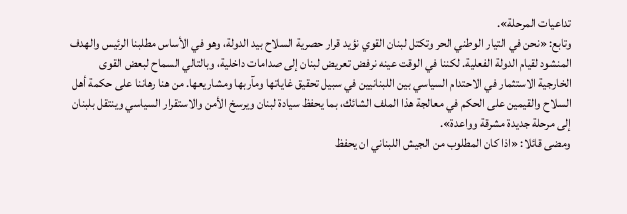تداعيات المرحلة».
وتابع: «نحن في التيار الوطني الحر وتكتل لبنان القوي نؤيد قرار حصرية السلاح بيد الدولة، وهو في الأساس مطلبنا الرئيس والهدف المنشود لقيام الدولة الفعلية. لكننا في الوقت عينه نرفض تعريض لبنان إلى صدامات داخلية، وبالتالي السماح لبعض القوى الخارجية الاستثمار في الاحتدام السياسي بين اللبنانيين في سبيل تحقيق غاياتها ومآربها ومشاريعها. من هنا رهاننا على حكمة أهل السلاح والقيمين على الحكم في معالجة هذا الملف الشائك، بما يحفظ سيادة لبنان ويرسخ الأمن والاستقرار السياسي وينتقل بلبنان إلى مرحلة جديدة مشرقة وواعدة».
ومضى قائلا: «اذا كان المطلوب من الجيش اللبناني ان يحفظ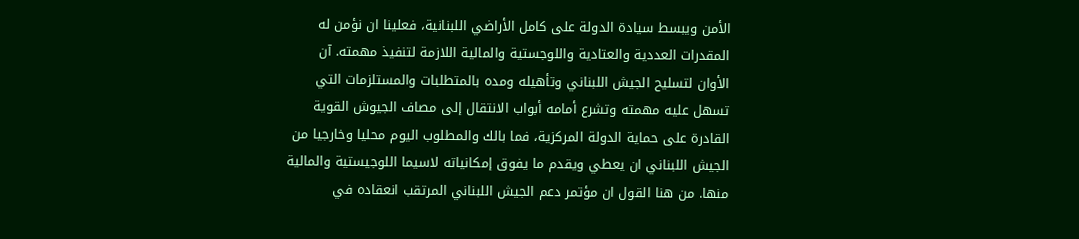الأمن ويبسط سيادة الدولة على كامل الأراضي اللبنانية، فعلينا ان نؤمن له المقدرات العددية والعتادية واللوجستية والمالية اللازمة لتنفيذ مهمته. آن الأوان لتسليح الجيش اللبناني وتأهيله ومده بالمتطلبات والمستلزمات التي تسهل عليه مهمته وتشرع أمامه أبواب الانتقال إلى مصاف الجيوش القوية القادرة على حماية الدولة المركزية، فما بالك والمطلوب اليوم محليا وخارجيا من الجيش اللبناني ان يعطي ويقدم ما يفوق إمكانياته لاسيما اللوجيستية والمالية منها. من هنا القول ان مؤتمر دعم الجيش اللبناني المرتقب انعقاده في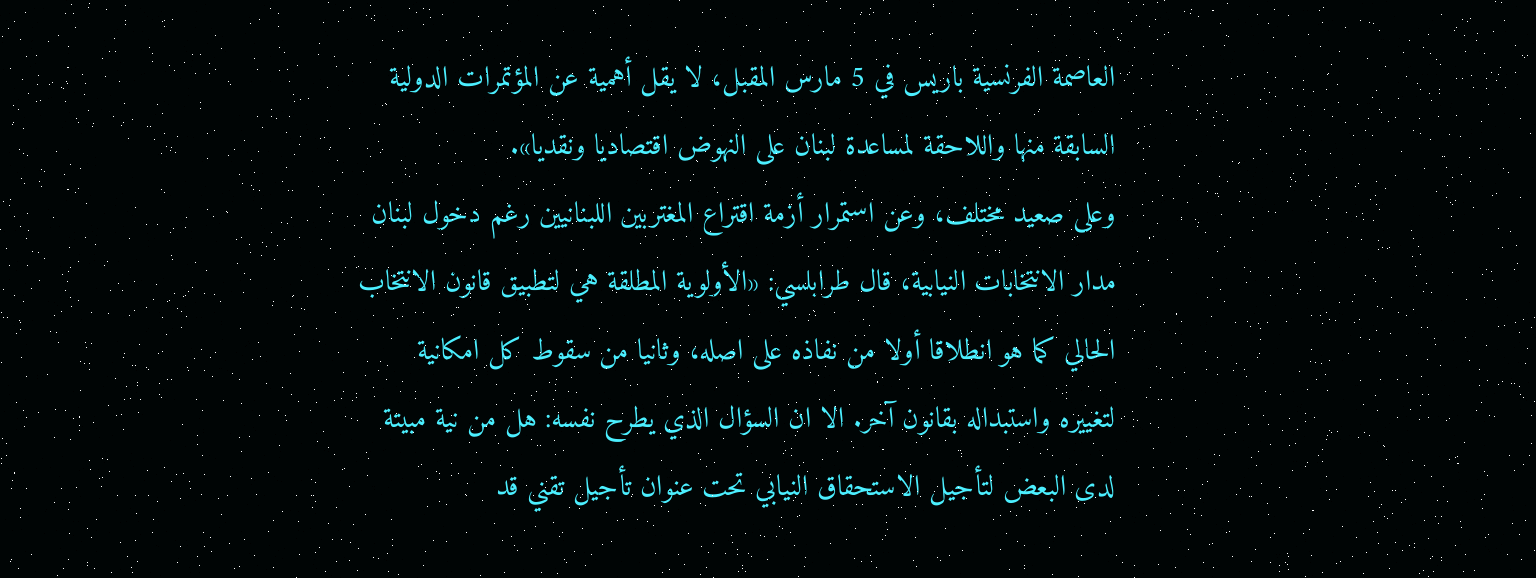العاصمة الفرنسية باريس في 5 مارس المقبل، لا يقل أهمية عن المؤتمرات الدولية السابقة منها واللاحقة لمساعدة لبنان على النهوض اقتصاديا ونقديا».
وعلى صعيد مختلف، وعن استمرار أزمة اقتراع المغتربين اللبنانيين رغم دخول لبنان مدار الانتخابات النيابية، قال طرابلسي: «الأولوية المطلقة هي لتطبيق قانون الانتخاب الحالي كما هو انطلاقا أولا من نفاذه على اصله، وثانيا من سقوط كل امكانية لتغييره واستبداله بقانون آخر. الا ان السؤال الذي يطرح نفسه: هل من نية مبيتة لدى البعض لتأجيل الاستحقاق النيابي تحت عنوان تأجيل تقني قد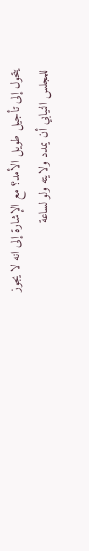يتحول إلى تأجيل طويل الأمد؟ مع الإشارة إلى انه لا يجوز للمجلس النيابي أن يمدد ولايته ولو لساعة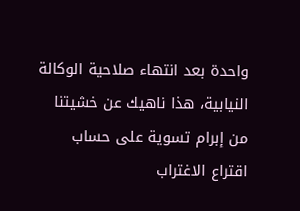واحدة بعد انتهاء صلاحية الوكالة النيابية، هذا ناهيك عن خشيتنا من إبرام تسوية على حساب اقتراع الاغتراب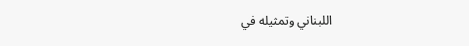اللبناني وتمثيله في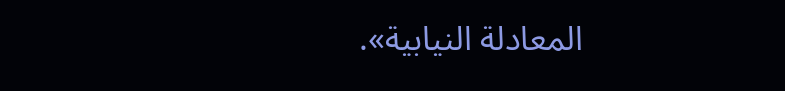المعادلة النيابية».